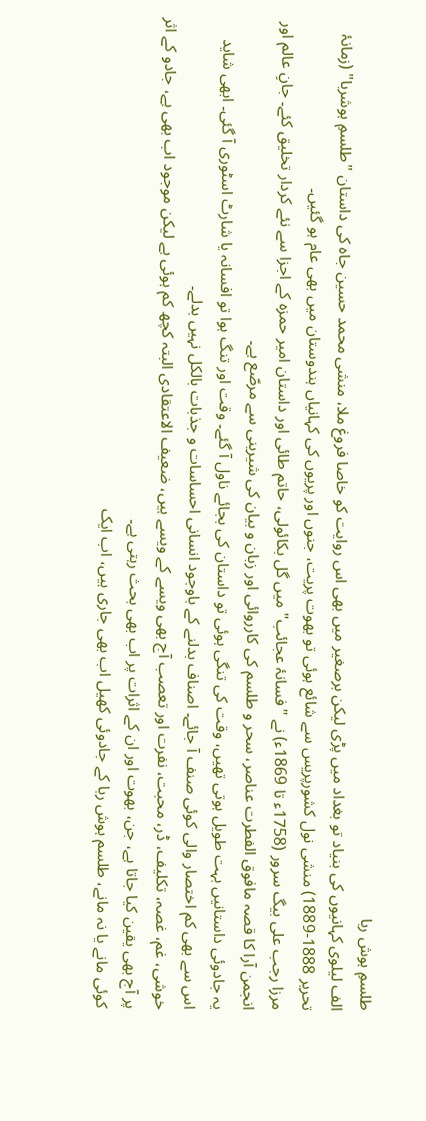طلسمِ ہوش ربا
الف لیلوی کہانیوں کی بنیاد تو بغداد میں پڑی لیکن برصغیر میں بھی اس روایت کو خاصا فروغ ملا، منشی محمد حسین جاہ کی داستان "طلسمِ ہوشربا" (زمانۂ تحریر 1888-1889) منشی نول کشورپریس سے شائع ہوئی تو بھوت پریت، جنوں اور پریوں کی کہانیاں ہندوستان میں بھی عام ہو گئیں۔
مرزا رجب علی بیگ سرور (1758ء تا 1869ء) نے "فسانۂ عجائب" میں گل بکائولی، حاتم طائی اور داستان امیر حمزہ کے اجزا سے نئے کردار تخلیق کئے۔ جانِ عالم اور انجمن آرا کا قصہ مافوق الفطرت عناصر، سحر و طلسم کی کارروائی اور زبان و بیان کی شیرینی سے مرصّع ہے۔
یہ جادوئی داستانیں بہت طویل ہوتی تھیں، وقت کی تنگی ہوئی تو داستان کی بجائے ناول آ گئے۔ وقت اور تنگ ہوا تو افسانہ یا شارٹ اسٹوری آ گئی۔ ابھی شاید اس سے بھی کم اختصار والی کوئی صنف آ جائے۔ اصناف بدلنے کے باوجود انسانی احساسات و جذبات بالکل نہیں بدلے۔
خوشی، غم، غصہ، تکلیف، ڈر، محبت، نفرت اور تعصب آج بھی ویسے کے ویسے ہیں، ضعیف الاعتقادی البتہ کچھ کم ہوئی ہے لیکن موجود اب بھی ہے، جادو کے اثر پر آج بھی یقین کیا جاتا ہے، جن، بھوت اور ان کے اثرات پر اب بھی بحث رہتی ہے۔
کوئی مانے یا نہ مانے، طلسم ہوش ربا کے جادوئی کھیل اب بھی جاری ہیں، اب ایک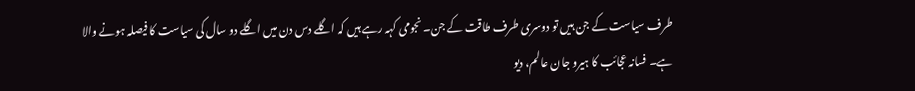طرف سیاست کے جن ہیں تو دوسری طرف طاقت کے جن۔ نجومی کہہ رہے ہیں کہ اگلے دس دن میں اگلے دو سال کی سیاست کا فیصلہ ہونے والا ہے۔ فسانہ عجائب کا ہیرو جان عالم، دیو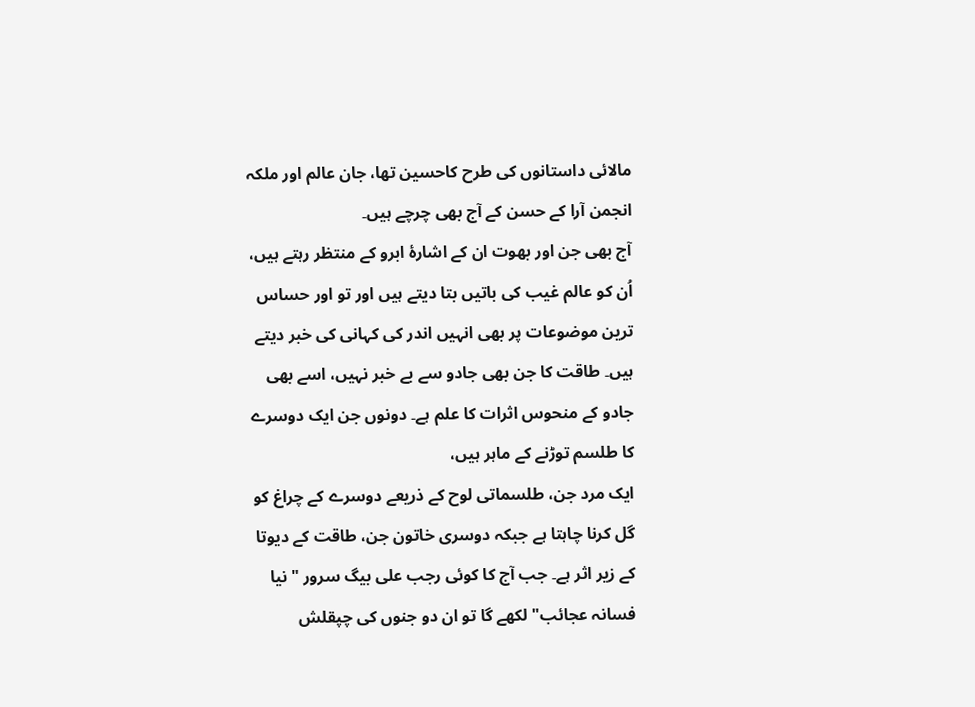مالائی داستانوں کی طرح کاحسین تھا، جان عالم اور ملکہ انجمن آرا کے حسن کے آج بھی چرچے ہیں۔
آج بھی جن اور بھوت ان کے اشارۂ ابرو کے منتظر رہتے ہیں، اُن کو عالم غیب کی باتیں بتا دیتے ہیں اور تو اور حساس ترین موضوعات پر بھی انہیں اندر کی کہانی کی خبر دیتے ہیں۔ طاقت کا جن بھی جادو سے بے خبر نہیں، اسے بھی جادو کے منحوس اثرات کا علم ہے۔ دونوں جن ایک دوسرے کا طلسم توڑنے کے ماہر ہیں،
ایک مرد جن، طلسماتی لوح کے ذریعے دوسرے کے چراغ کو گل کرنا چاہتا ہے جبکہ دوسری خاتون جن، طاقت کے دیوتا کے زیر اثر ہے۔ جب آج کا کوئی رجب علی بیگ سرور "نیا فسانہ عجائب" لکھے گا تو ان دو جنوں کی چپقلش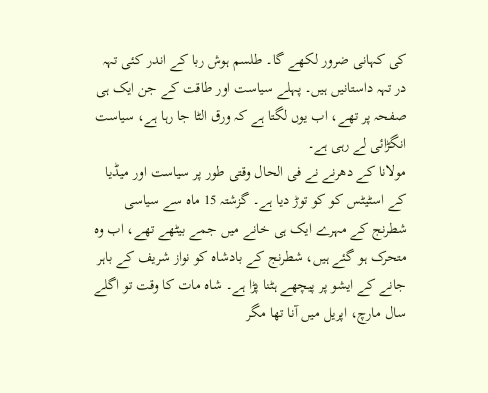کی کہانی ضرور لکھے گا۔ طلسم ہوش ربا کے اندر کئی تہہ در تہہ داستانیں ہیں۔ پہلے سیاست اور طاقت کے جن ایک ہی صفحہ پر تھے، اب یوں لگتا ہے کہ ورق الٹا جا رہا ہے، سیاست انگڑائی لے رہی ہے۔
مولانا کے دھرنے نے فی الحال وقتی طور پر سیاست اور میڈیا کے اسٹیٹس کو کو توڑ دیا ہے۔ گزشتہ 15 ماہ سے سیاسی شطرنج کے مہرے ایک ہی خانے میں جمے بیٹھے تھے، اب وہ متحرک ہو گئے ہیں، شطرنج کے بادشاہ کو نواز شریف کے باہر جانے کے ایشو پر پیچھے ہٹنا پڑا ہے۔ شاہ مات کا وقت تو اگلے سال مارچ، اپریل میں آنا تھا مگر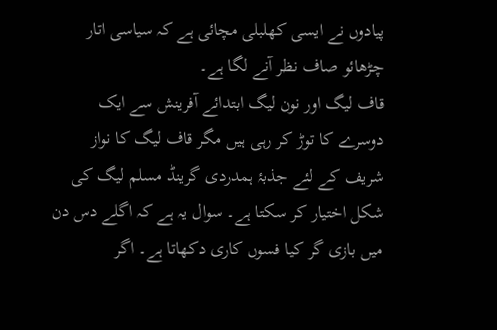پیادوں نے ایسی کھلبلی مچائی ہے کہ سیاسی اتار چڑھائو صاف نظر آنے لگا ہے۔
قاف لیگ اور نون لیگ ابتدائے آفرینش سے ایک دوسرے کا توڑ کر رہی ہیں مگر قاف لیگ کا نواز شریف کے لئے جذبۂ ہمدردی گرینڈ مسلم لیگ کی شکل اختیار کر سکتا ہے۔ سوال یہ ہے کہ اگلے دس دن میں بازی گر کیا فسوں کاری دکھاتا ہے۔ اگر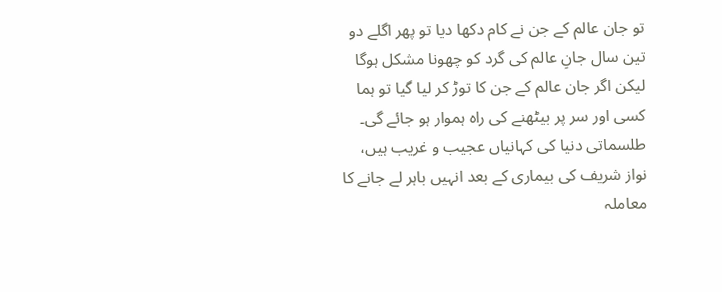تو جان عالم کے جن نے کام دکھا دیا تو پھر اگلے دو تین سال جانِ عالم کی گرد کو چھونا مشکل ہوگا لیکن اگر جان عالم کے جن کا توڑ کر لیا گیا تو ہما کسی اور سر پر بیٹھنے کی راہ ہموار ہو جائے گی۔ طلسماتی دنیا کی کہانیاں عجیب و غریب ہیں، نواز شریف کی بیماری کے بعد انہیں باہر لے جانے کا معاملہ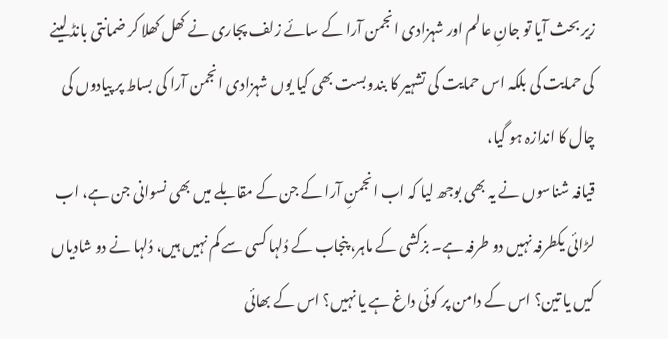زیر بحث آیا تو جانِ عالم اور شہزادی انجمن آرا کے سائے زلف پجاری نے کھل کھلا کر ضمانتی بانڈ لینے کی حمایت کی بلکہ اس حمایت کی تشہیر کا بندوبست بھی کیا یوں شہزادی انجمن آرا کی بساط پر پیادوں کی چال کا اندازہ ہو گیا،
قیافہ شناسوں نے یہ بھی بوجھ لیا کہ اب انجمنِ آرا کے جن کے مقابلے میں بھی نسوانی جن ہے، اب لڑائی یکطرفہ نہیں دو طرفہ ہے۔ بزکشی کے ماہر، پنجاب کے دُلہا کسی سے کم نہیں ہیں، دُلہا نے دو شادیاں کیں یا تین؟ اس کے دامن پر کوئی داغ ہے یا نہیں؟ اس کے بھائی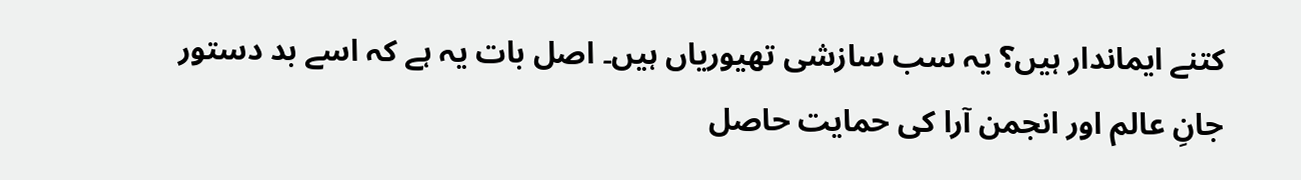کتنے ایماندار ہیں؟ یہ سب سازشی تھیوریاں ہیں۔ اصل بات یہ ہے کہ اسے بد دستور جانِ عالم اور انجمن آرا کی حمایت حاصل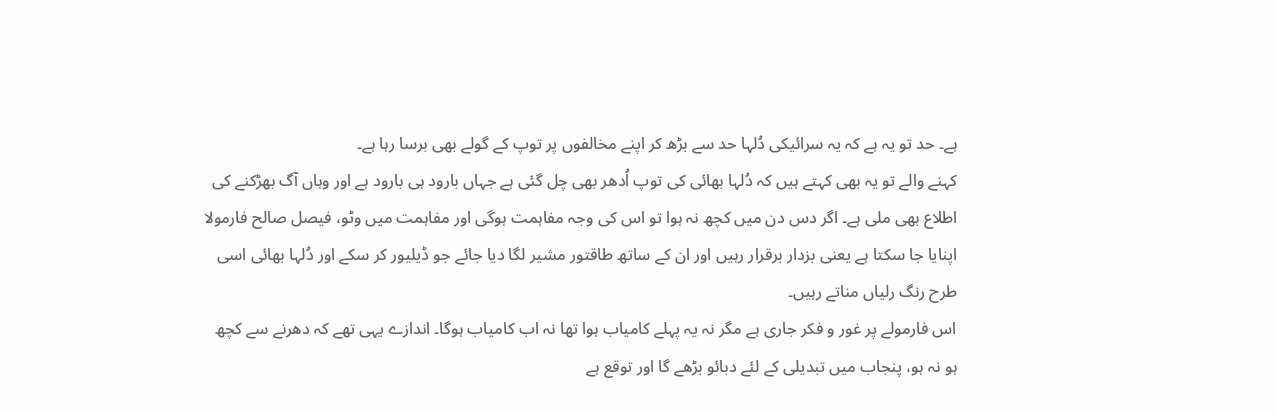ہے۔ حد تو یہ ہے کہ یہ سرائیکی دُلہا حد سے بڑھ کر اپنے مخالفوں پر توپ کے گولے بھی برسا رہا ہے۔
کہنے والے تو یہ بھی کہتے ہیں کہ دُلہا بھائی کی توپ اُدھر بھی چل گئی ہے جہاں بارود ہی بارود ہے اور وہاں آگ بھڑکنے کی اطلاع بھی ملی ہے۔ اگر دس دن میں کچھ نہ ہوا تو اس کی وجہ مفاہمت ہوگی اور مفاہمت میں وٹو، فیصل صالح فارمولا اپنایا جا سکتا ہے یعنی بزدار برقرار رہیں اور ان کے ساتھ طاقتور مشیر لگا دیا جائے جو ڈیلیور کر سکے اور دُلہا بھائی اسی طرح رنگ رلیاں مناتے رہیں۔
اس فارمولے پر غور و فکر جاری ہے مگر نہ یہ پہلے کامیاب ہوا تھا نہ اب کامیاب ہوگا۔ اندازے یہی تھے کہ دھرنے سے کچھ ہو نہ ہو، پنجاب میں تبدیلی کے لئے دبائو بڑھے گا اور توقع ہے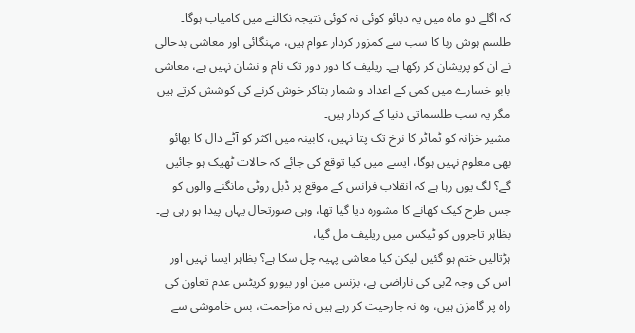کہ اگلے دو ماہ میں یہ دبائو کوئی نہ کوئی نتیجہ نکالنے میں کامیاب ہوگا۔
طلسم ہوش ربا کا سب سے کمزور کردار عوام ہیں، مہنگائی اور معاشی بدحالی نے ان کو پریشان کر رکھا ہے۔ ریلیف کا دور دور تک نام و نشان نہیں ہے، معاشی بابو خسارے میں کمی کے اعداد و شمار بتاکر خوش کرنے کی کوشش کرتے ہیں مگر یہ سب طلسماتی دنیا کے کردار ہیں۔
مشیر خزانہ کو ٹماٹر کا نرخ تک پتا نہیں، کابینہ میں اکثر کو آٹے دال کا بھائو بھی معلوم نہیں ہوگا، ایسے میں کیا توقع کی جائے کہ حالات ٹھیک ہو جائیں گے؟ لگ یوں رہا ہے کہ انقلاب فرانس کے موقع پر ڈبل روٹی مانگنے والوں کو جس طرح کیک کھانے کا مشورہ دیا گیا تھا، وہی صورتحال یہاں پیدا ہو رہی ہے۔ بظاہر تاجروں کو ٹیکس میں ریلیف مل گیا،
ہڑتالیں ختم ہو گئیں لیکن کیا معاشی پہیہ چل سکا ہے؟ بظاہر ایسا نہیں اور اس کی وجہ 2بی کی ناراضی ہے، بزنس مین اور بیورو کریٹس عدم تعاون کی راہ پر گامزن ہیں، وہ نہ جارحیت کر رہے ہیں نہ مزاحمت، بس خاموشی سے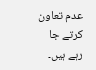عدم تعاون کرتے جا رہے ہیں۔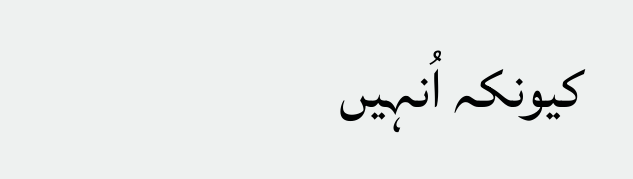کیونکہ اُنہیں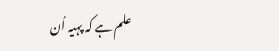علم ہے کہ پہیہ اُن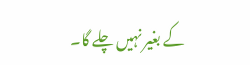کے بغیر نہیں چلے گا۔